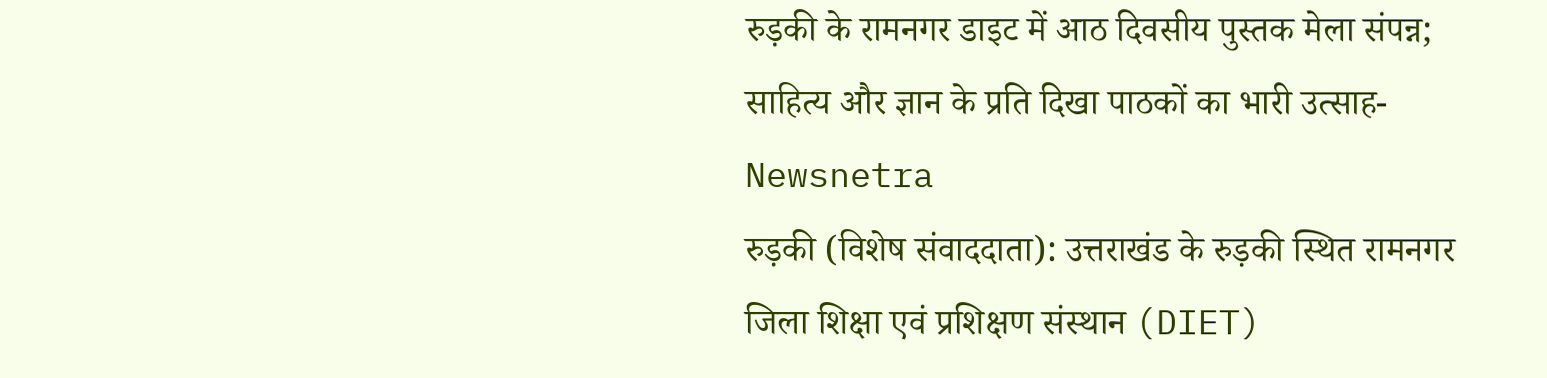रुड़की के रामनगर डाइट में आठ दिवसीय पुस्तक मेला संपन्न; साहित्य और ज्ञान के प्रति दिखा पाठकों का भारी उत्साह-Newsnetra
रुड़की (विशेष संवाददाता): उत्तराखंड के रुड़की स्थित रामनगर जिला शिक्षा एवं प्रशिक्षण संस्थान (DIET)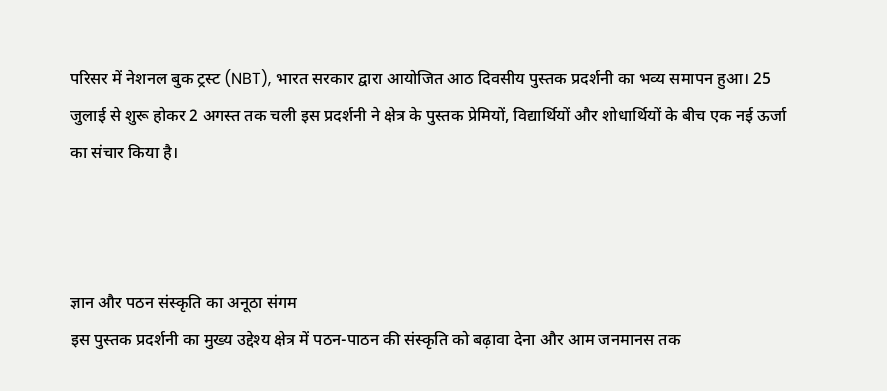परिसर में नेशनल बुक ट्रस्ट (NBT), भारत सरकार द्वारा आयोजित आठ दिवसीय पुस्तक प्रदर्शनी का भव्य समापन हुआ। 25 जुलाई से शुरू होकर 2 अगस्त तक चली इस प्रदर्शनी ने क्षेत्र के पुस्तक प्रेमियों, विद्यार्थियों और शोधार्थियों के बीच एक नई ऊर्जा का संचार किया है।



ज्ञान और पठन संस्कृति का अनूठा संगम
इस पुस्तक प्रदर्शनी का मुख्य उद्देश्य क्षेत्र में पठन-पाठन की संस्कृति को बढ़ावा देना और आम जनमानस तक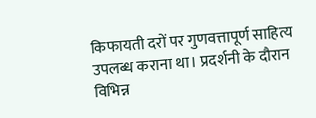किफायती दरों पर गुणवत्तापूर्ण साहित्य उपलब्ध कराना था। प्रदर्शनी के दौरान विभिन्न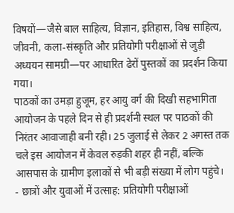विषयों—जैसे बाल साहित्य, विज्ञान, इतिहास, विश्व साहित्य, जीवनी, कला-संस्कृति और प्रतियोगी परीक्षाओं से जुड़ी अध्ययन सामग्री—पर आधारित ढेरों पुस्तकों का प्रदर्शन किया गया।
पाठकों का उमड़ा हुजूम, हर आयु वर्ग की दिखी सहभागिता
आयोजन के पहले दिन से ही प्रदर्शनी स्थल पर पाठकों की निरंतर आवाजाही बनी रही। 25 जुलाई से लेकर 2 अगस्त तक चले इस आयोजन में केवल रुड़की शहर ही नहीं, बल्कि आसपास के ग्रामीण इलाकों से भी बड़ी संख्या में लोग पहुंचे।
- छात्रों और युवाओं में उत्साह: प्रतियोगी परीक्षाओं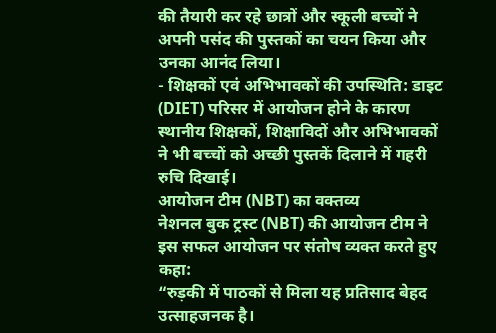की तैयारी कर रहे छात्रों और स्कूली बच्चों ने अपनी पसंद की पुस्तकों का चयन किया और उनका आनंद लिया।
- शिक्षकों एवं अभिभावकों की उपस्थिति: डाइट (DIET) परिसर में आयोजन होने के कारण स्थानीय शिक्षकों, शिक्षाविदों और अभिभावकों ने भी बच्चों को अच्छी पुस्तकें दिलाने में गहरी रुचि दिखाई।
आयोजन टीम (NBT) का वक्तव्य
नेशनल बुक ट्रस्ट (NBT) की आयोजन टीम ने इस सफल आयोजन पर संतोष व्यक्त करते हुए कहा:
“रुड़की में पाठकों से मिला यह प्रतिसाद बेहद उत्साहजनक है।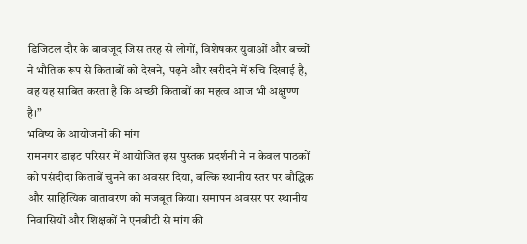डिजिटल दौर के बावजूद जिस तरह से लोगों, विशेषकर युवाओं और बच्चों ने भौतिक रूप से किताबों को देखने, पढ़ने और खरीदने में रुचि दिखाई है, वह यह साबित करता है कि अच्छी किताबों का महत्व आज भी अक्षुण्ण है।”
भविष्य के आयोजनों की मांग
रामनगर डाइट परिसर में आयोजित इस पुस्तक प्रदर्शनी ने न केवल पाठकों को पसंदीदा किताबें चुनने का अवसर दिया, बल्कि स्थानीय स्तर पर बौद्धिक और साहित्यिक वातावरण को मजबूत किया। समापन अवसर पर स्थानीय निवासियों और शिक्षकों ने एनबीटी से मांग की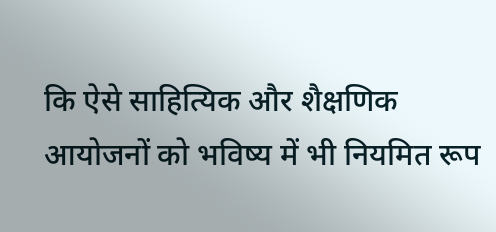कि ऐसे साहित्यिक और शैक्षणिक आयोजनों को भविष्य में भी नियमित रूप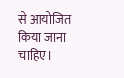से आयोजित किया जाना चाहिए।